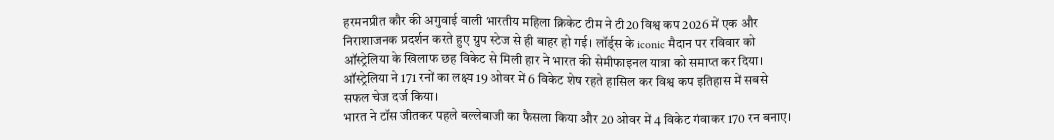हरमनप्रीत कौर की अगुवाई वाली भारतीय महिला क्रिकेट टीम ने टी20 विश्व कप 2026 में एक और निराशाजनक प्रदर्शन करते हुए ग्रुप स्टेज से ही बाहर हो गई। लॉर्ड्स के iconic मैदान पर रविवार को ऑस्ट्रेलिया के खिलाफ छह विकेट से मिली हार ने भारत की सेमीफाइनल यात्रा को समाप्त कर दिया। ऑस्ट्रेलिया ने 171 रनों का लक्ष्य 19 ओवर में 6 विकेट शेष रहते हासिल कर विश्व कप इतिहास में सबसे सफल चेज दर्ज किया।
भारत ने टॉस जीतकर पहले बल्लेबाजी का फैसला किया और 20 ओवर में 4 विकेट गंवाकर 170 रन बनाए।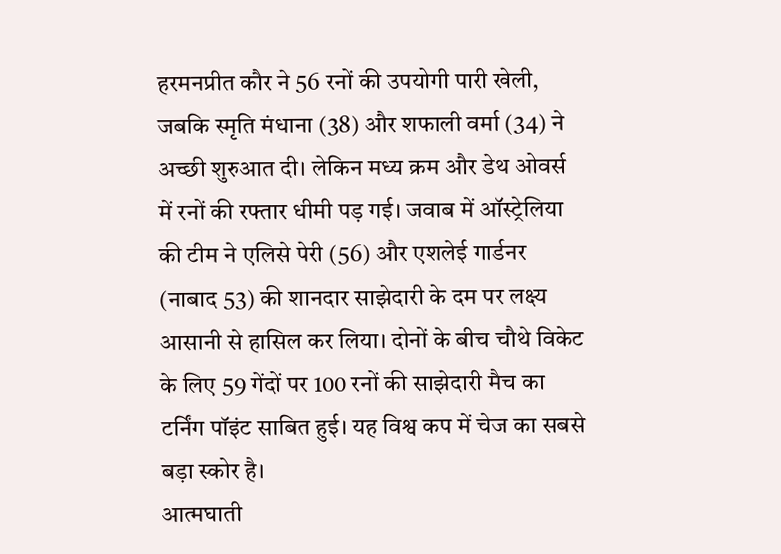हरमनप्रीत कौर ने 56 रनों की उपयोगी पारी खेली, जबकि स्मृति मंधाना (38) और शफाली वर्मा (34) ने अच्छी शुरुआत दी। लेकिन मध्य क्रम और डेथ ओवर्स में रनों की रफ्तार धीमी पड़ गई। जवाब में ऑस्ट्रेलिया की टीम ने एलिसे पेरी (56) और एशलेई गार्डनर (नाबाद 53) की शानदार साझेदारी के दम पर लक्ष्य आसानी से हासिल कर लिया। दोनों के बीच चौथे विकेट के लिए 59 गेंदों पर 100 रनों की साझेदारी मैच का टर्निंग पॉइंट साबित हुई। यह विश्व कप में चेज का सबसे बड़ा स्कोर है।
आत्मघाती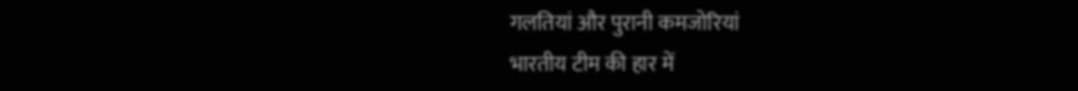गलतियां और पुरानी कमजोरियां
भारतीय टीम की हार में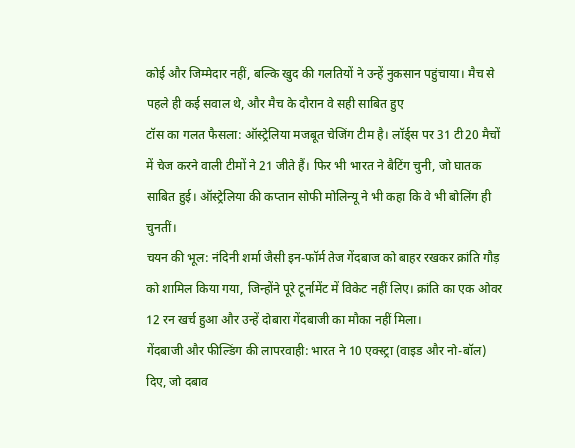कोई और जिम्मेदार नहीं, बल्कि खुद की गलतियों ने उन्हें नुकसान पहुंचाया। मैच से पहले ही कई सवाल थे, और मैच के दौरान वे सही साबित हुए
टॉस का गलत फैसला: ऑस्ट्रेलिया मजबूत चेजिंग टीम है। लॉर्ड्स पर 31 टी20 मैचों में चेज करने वाली टीमों ने 21 जीते हैं। फिर भी भारत ने बैटिंग चुनी, जो घातक साबित हुई। ऑस्ट्रेलिया की कप्तान सोफी मोलिन्यू ने भी कहा कि वे भी बोलिंग ही चुनतीं।
चयन की भूल: नंदिनी शर्मा जैसी इन-फॉर्म तेज गेंदबाज को बाहर रखकर क्रांति गौड़ को शामिल किया गया, जिन्होंने पूरे टूर्नामेंट में विकेट नहीं लिए। क्रांति का एक ओवर 12 रन खर्च हुआ और उन्हें दोबारा गेंदबाजी का मौका नहीं मिला।
गेंदबाजी और फील्डिंग की लापरवाही: भारत ने 10 एक्स्ट्रा (वाइड और नो-बॉल) दिए, जो दबाव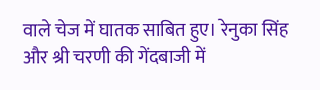वाले चेज में घातक साबित हुए। रेनुका सिंह और श्री चरणी की गेंदबाजी में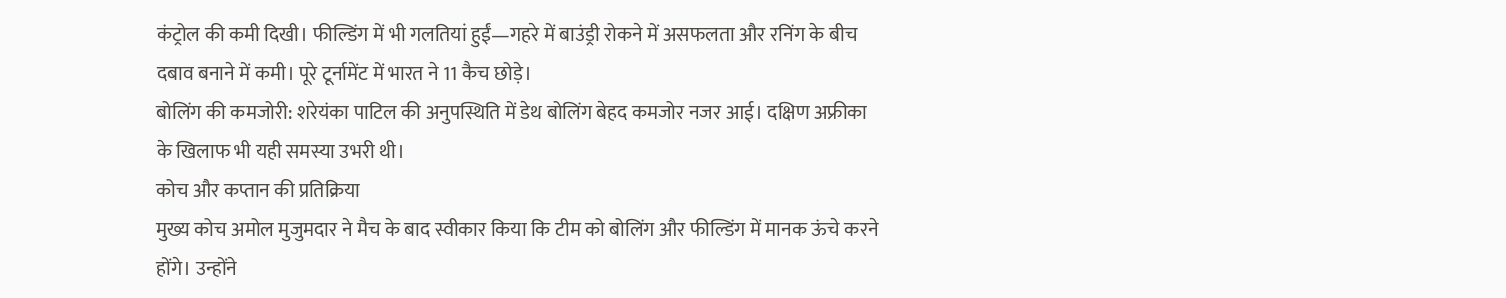कंट्रोल की कमी दिखी। फील्डिंग में भी गलतियां हुईं—गहरे में बाउंड्री रोकने में असफलता और रनिंग के बीच दबाव बनाने में कमी। पूरे टूर्नामेंट में भारत ने 11 कैच छोड़े।
बोलिंग की कमजोरी: शरेयंका पाटिल की अनुपस्थिति में डेथ बोलिंग बेहद कमजोर नजर आई। दक्षिण अफ्रीका के खिलाफ भी यही समस्या उभरी थी।
कोच और कप्तान की प्रतिक्रिया
मुख्य कोच अमोल मुजुमदार ने मैच के बाद स्वीकार किया कि टीम को बोलिंग और फील्डिंग में मानक ऊंचे करने होंगे। उन्होंने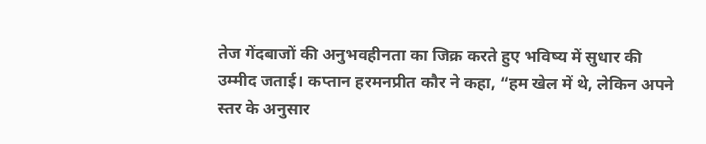तेज गेंदबाजों की अनुभवहीनता का जिक्र करते हुए भविष्य में सुधार की उम्मीद जताई। कप्तान हरमनप्रीत कौर ने कहा, “हम खेल में थे, लेकिन अपने स्तर के अनुसार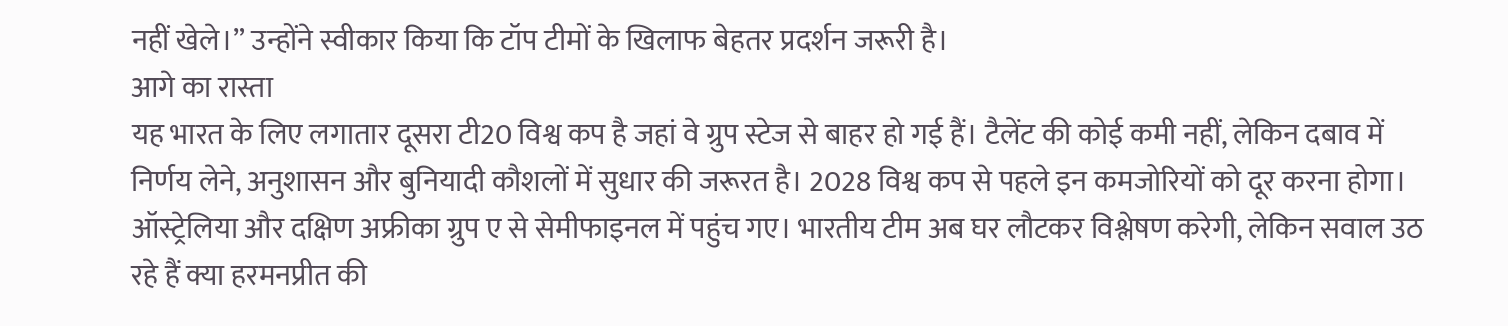नहीं खेले।” उन्होंने स्वीकार किया कि टॉप टीमों के खिलाफ बेहतर प्रदर्शन जरूरी है।
आगे का रास्ता
यह भारत के लिए लगातार दूसरा टी20 विश्व कप है जहां वे ग्रुप स्टेज से बाहर हो गई हैं। टैलेंट की कोई कमी नहीं, लेकिन दबाव में निर्णय लेने, अनुशासन और बुनियादी कौशलों में सुधार की जरूरत है। 2028 विश्व कप से पहले इन कमजोरियों को दूर करना होगा। ऑस्ट्रेलिया और दक्षिण अफ्रीका ग्रुप ए से सेमीफाइनल में पहुंच गए। भारतीय टीम अब घर लौटकर विश्लेषण करेगी, लेकिन सवाल उठ रहे हैं क्या हरमनप्रीत की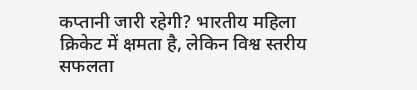कप्तानी जारी रहेगी? भारतीय महिला क्रिकेट में क्षमता है, लेकिन विश्व स्तरीय सफलता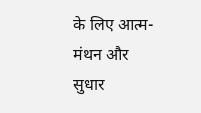के लिए आत्म-मंथन और सुधार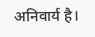अनिवार्य है।